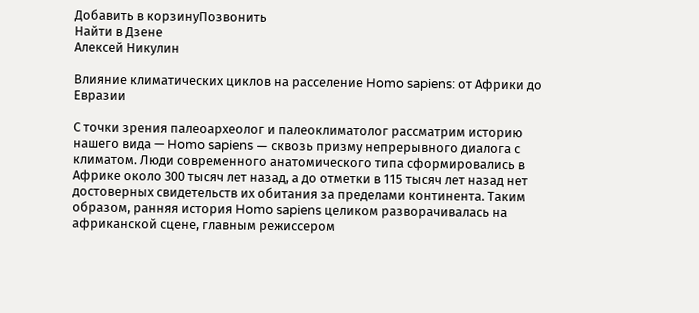Добавить в корзинуПозвонить
Найти в Дзене
Алексей Никулин

Влияние климатических циклов на расселение Homo sapiens: от Африки до Евразии

С точки зрения палеоархеолог и палеоклиматолог рассматрим историю нашего вида — Homo sapiens — сквозь призму непрерывного диалога с климатом. Люди современного анатомического типа сформировались в Африке около 300 тысяч лет назад, а до отметки в 115 тысяч лет назад нет достоверных свидетельств их обитания за пределами континента. Таким образом, ранняя история Homo sapiens целиком разворачивалась на африканской сцене, главным режиссером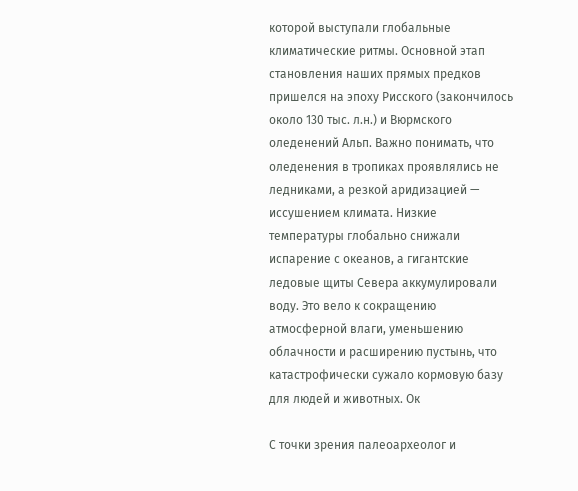которой выступали глобальные климатические ритмы. Основной этап становления наших прямых предков пришелся на эпоху Рисского (закончилось около 130 тыс. л.н.) и Вюрмского оледенений Альп. Важно понимать, что оледенения в тропиках проявлялись не ледниками, а резкой аридизацией — иссушением климата. Низкие температуры глобально снижали испарение с океанов, а гигантские ледовые щиты Севера аккумулировали воду. Это вело к сокращению атмосферной влаги, уменьшению облачности и расширению пустынь, что катастрофически сужало кормовую базу для людей и животных. Ок

С точки зрения палеоархеолог и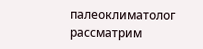палеоклиматолог рассматрим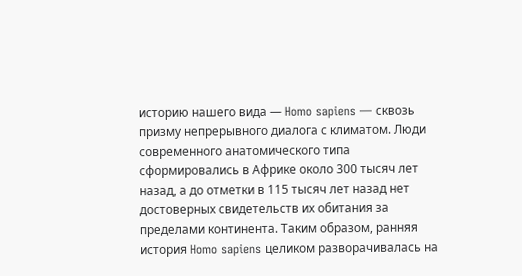историю нашего вида — Homo sapiens — сквозь призму непрерывного диалога с климатом. Люди современного анатомического типа сформировались в Африке около 300 тысяч лет назад, а до отметки в 115 тысяч лет назад нет достоверных свидетельств их обитания за пределами континента. Таким образом, ранняя история Homo sapiens целиком разворачивалась на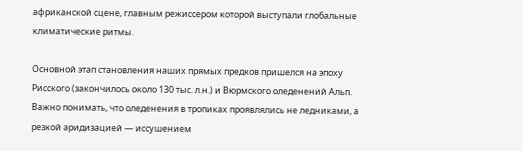африканской сцене, главным режиссером которой выступали глобальные климатические ритмы.

Основной этап становления наших прямых предков пришелся на эпоху Рисского (закончилось около 130 тыс. л.н.) и Вюрмского оледенений Альп. Важно понимать, что оледенения в тропиках проявлялись не ледниками, а резкой аридизацией — иссушением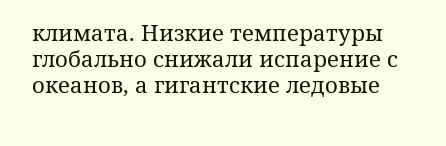климата. Низкие температуры глобально снижали испарение с океанов, а гигантские ледовые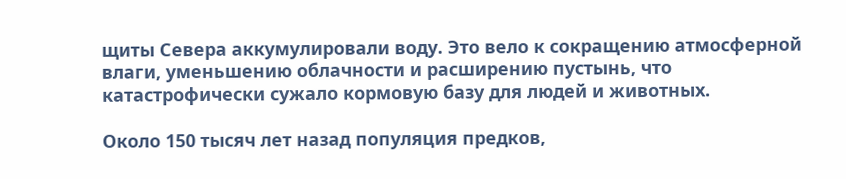щиты Севера аккумулировали воду. Это вело к сокращению атмосферной влаги, уменьшению облачности и расширению пустынь, что катастрофически сужало кормовую базу для людей и животных.

Около 150 тысяч лет назад популяция предков,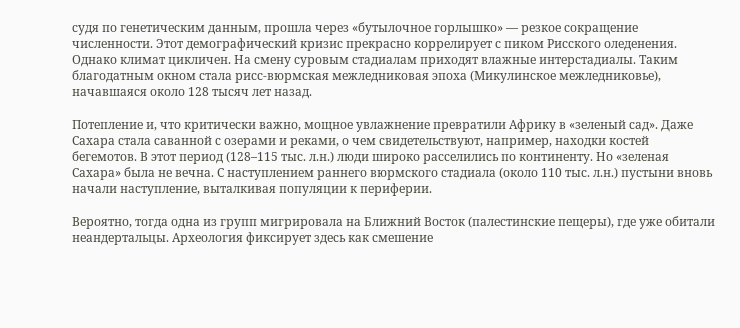судя по генетическим данным, прошла через «бутылочное горлышко» — резкое сокращение численности. Этот демографический кризис прекрасно коррелирует с пиком Рисского оледенения. Однако климат цикличен. На смену суровым стадиалам приходят влажные интерстадиалы. Таким благодатным окном стала рисс-вюрмская межледниковая эпоха (Микулинское межледниковье), начавшаяся около 128 тысяч лет назад.

Потепление и, что критически важно, мощное увлажнение превратили Африку в «зеленый сад». Даже Сахара стала саванной с озерами и реками, о чем свидетельствуют, например, находки костей бегемотов. В этот период (128–115 тыс. л.н.) люди широко расселились по континенту. Но «зеленая Сахара» была не вечна. С наступлением раннего вюрмского стадиала (около 110 тыс. л.н.) пустыни вновь начали наступление, выталкивая популяции к периферии.

Вероятно, тогда одна из групп мигрировала на Ближний Восток (палестинские пещеры), где уже обитали неандертальцы. Археология фиксирует здесь как смешение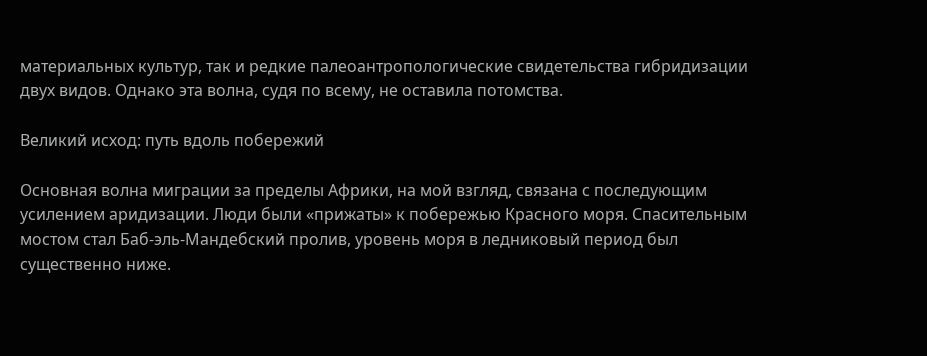материальных культур, так и редкие палеоантропологические свидетельства гибридизации двух видов. Однако эта волна, судя по всему, не оставила потомства.

Великий исход: путь вдоль побережий

Основная волна миграции за пределы Африки, на мой взгляд, связана с последующим усилением аридизации. Люди были «прижаты» к побережью Красного моря. Спасительным мостом стал Баб-эль-Мандебский пролив, уровень моря в ледниковый период был существенно ниже.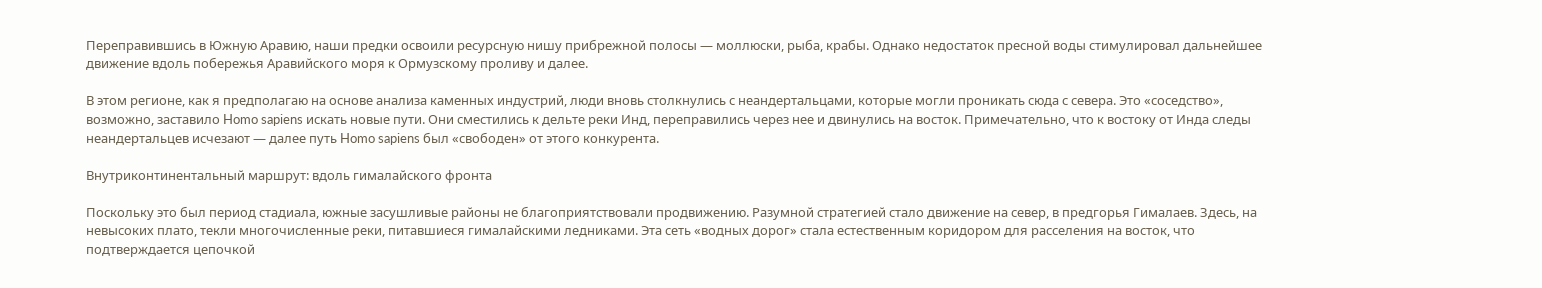Переправившись в Южную Аравию, наши предки освоили ресурсную нишу прибрежной полосы — моллюски, рыба, крабы. Однако недостаток пресной воды стимулировал дальнейшее движение вдоль побережья Аравийского моря к Ормузскому проливу и далее.

В этом регионе, как я предполагаю на основе анализа каменных индустрий, люди вновь столкнулись с неандертальцами, которые могли проникать сюда с севера. Это «соседство», возможно, заставило Homo sapiens искать новые пути. Они сместились к дельте реки Инд, переправились через нее и двинулись на восток. Примечательно, что к востоку от Инда следы неандертальцев исчезают — далее путь Homo sapiens был «свободен» от этого конкурента.

Внутриконтинентальный маршрут: вдоль гималайского фронта

Поскольку это был период стадиала, южные засушливые районы не благоприятствовали продвижению. Разумной стратегией стало движение на север, в предгорья Гималаев. Здесь, на невысоких плато, текли многочисленные реки, питавшиеся гималайскими ледниками. Эта сеть «водных дорог» стала естественным коридором для расселения на восток, что подтверждается цепочкой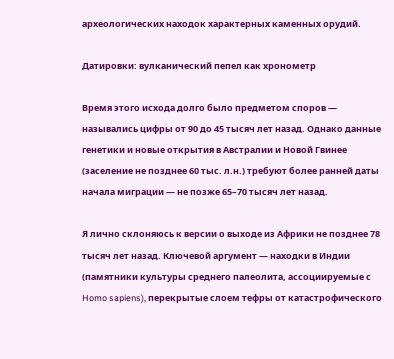археологических находок характерных каменных орудий.

Датировки: вулканический пепел как хронометр

Время этого исхода долго было предметом споров — назывались цифры от 90 до 45 тысяч лет назад. Однако данные генетики и новые открытия в Австралии и Новой Гвинее (заселение не позднее 60 тыс. л.н.) требуют более ранней даты начала миграции — не позже 65–70 тысяч лет назад.

Я лично склоняюсь к версии о выходе из Африки не позднее 78 тысяч лет назад. Ключевой аргумент — находки в Индии (памятники культуры среднего палеолита, ассоциируемые с Homo sapiens), перекрытые слоем тефры от катастрофического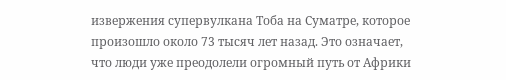извержения супервулкана Тоба на Суматре, которое произошло около 73 тысяч лет назад. Это означает, что люди уже преодолели огромный путь от Африки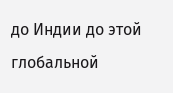до Индии до этой глобальной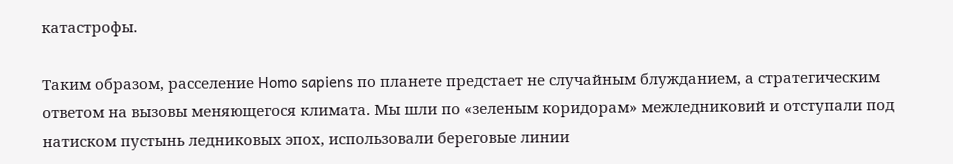катастрофы.

Таким образом, расселение Homo sapiens по планете предстает не случайным блужданием, а стратегическим ответом на вызовы меняющегося климата. Мы шли по «зеленым коридорам» межледниковий и отступали под натиском пустынь ледниковых эпох, использовали береговые линии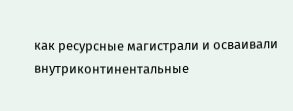как ресурсные магистрали и осваивали внутриконтинентальные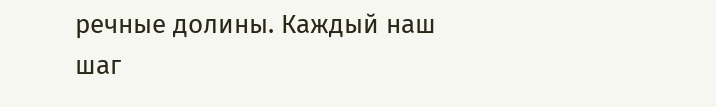речные долины. Каждый наш шаг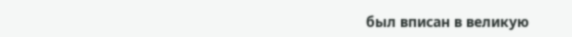был вписан в великую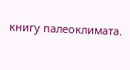книгу палеоклимата.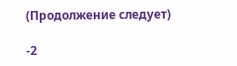(Продолжение следует)

-2